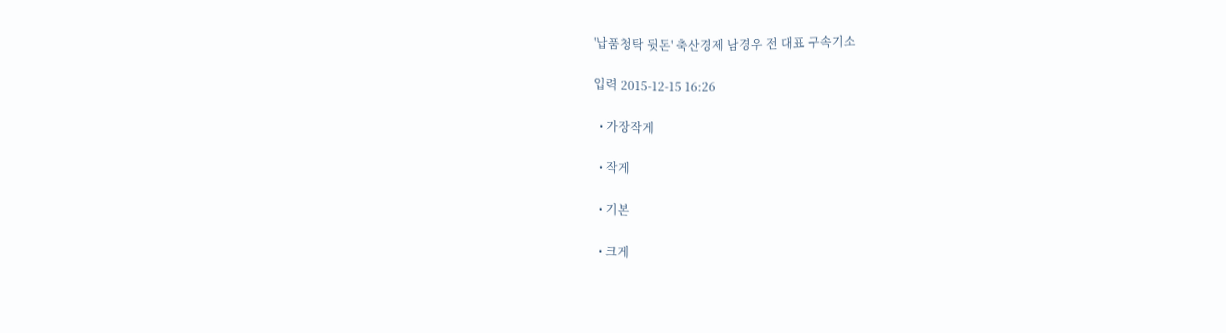'납품청탁 뒷돈' 축산경제 남경우 전 대표 구속기소

입력 2015-12-15 16:26

  • 가장작게

  • 작게

  • 기본

  • 크게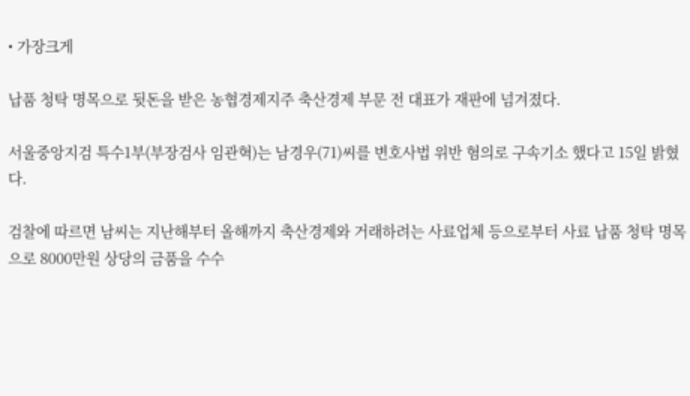• 가장크게

납품 청탁 명목으로 뒷돈을 받은 농협경제지주 축산경제 부문 전 대표가 재판에 넘겨졌다.

서울중앙지검 특수1부(부장검사 임관혁)는 남경우(71)씨를 변호사법 위반 혐의로 구속기소 했다고 15일 밝혔다.

검찰에 따르면 남씨는 지난해부터 올해까지 축산경제와 거래하려는 사료업체 등으로부터 사료 납품 청탁 명목으로 8000만원 상당의 금품을 수수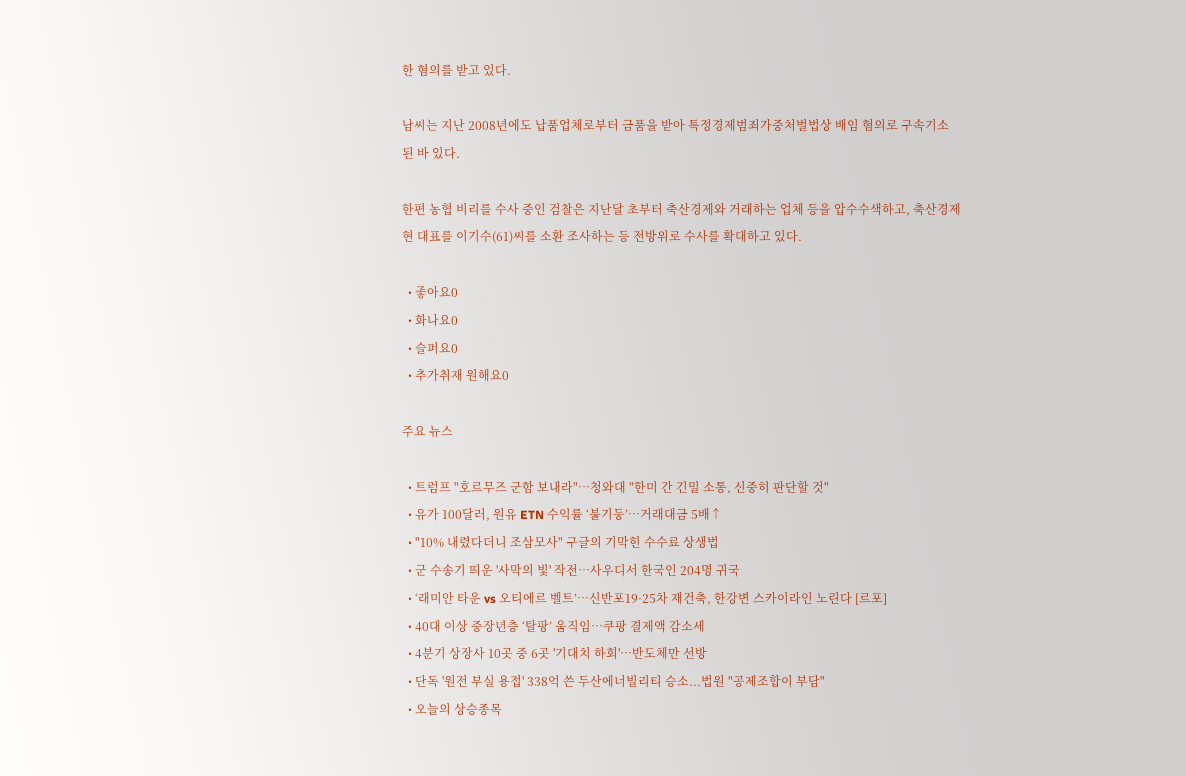한 혐의를 받고 있다.

남씨는 지난 2008년에도 납품업체로부터 금품을 받아 특정경제범죄가중처벌법상 배임 혐의로 구속기소 된 바 있다.

한편 농협 비리를 수사 중인 검찰은 지난달 초부터 축산경제와 거래하는 업체 등을 압수수색하고, 축산경제 현 대표를 이기수(61)씨를 소환 조사하는 등 전방위로 수사를 확대하고 있다.

  • 좋아요0
  • 화나요0
  • 슬퍼요0
  • 추가취재 원해요0

주요 뉴스

  • 트럼프 "호르무즈 군함 보내라"…청와대 "한미 간 긴밀 소통, 신중히 판단할 것"
  • 유가 100달러, 원유 ETN 수익률 ‘불기둥’⋯거래대금 5배↑
  • "10% 내렸다더니 조삼모사" 구글의 기막힌 수수료 상생법
  • 군 수송기 띄운 '사막의 빛' 작전⋯사우디서 한국인 204명 귀국
  • ‘래미안 타운 vs 오티에르 벨트’⋯신반포19·25차 재건축, 한강변 스카이라인 노린다 [르포]
  • 40대 이상 중장년층 ‘탈팡’ 움직임…쿠팡 결제액 감소세
  • 4분기 상장사 10곳 중 6곳 '기대치 하회'…반도체만 선방
  • 단독 '원전 부실 용접' 338억 쓴 두산에너빌리티 승소...법원 "공제조합이 부담"
  • 오늘의 상승종목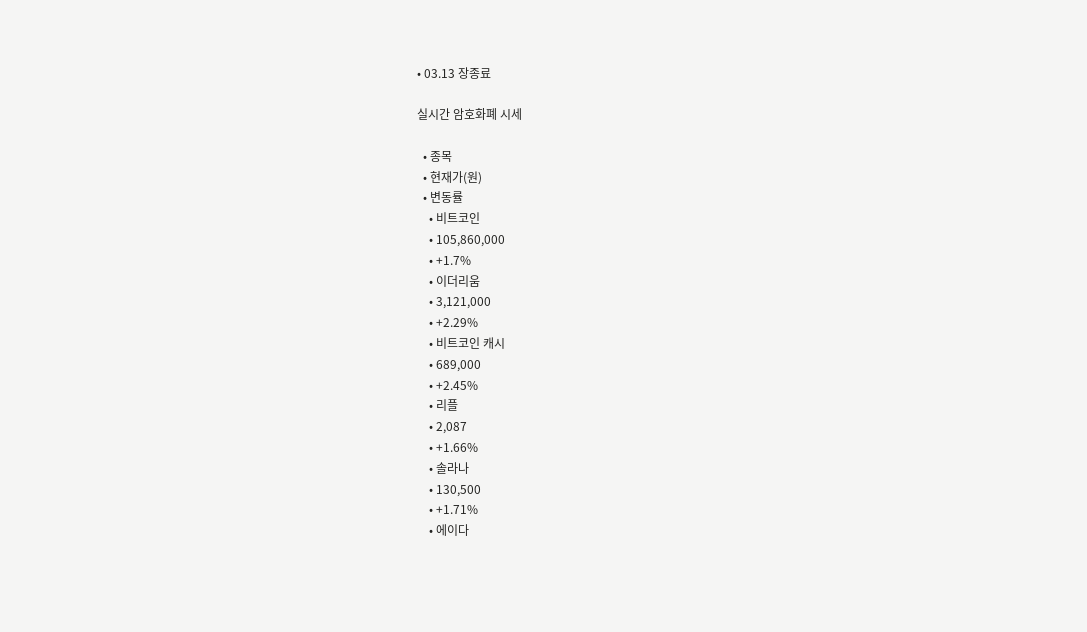• 03.13 장종료

실시간 암호화폐 시세

  • 종목
  • 현재가(원)
  • 변동률
    • 비트코인
    • 105,860,000
    • +1.7%
    • 이더리움
    • 3,121,000
    • +2.29%
    • 비트코인 캐시
    • 689,000
    • +2.45%
    • 리플
    • 2,087
    • +1.66%
    • 솔라나
    • 130,500
    • +1.71%
    • 에이다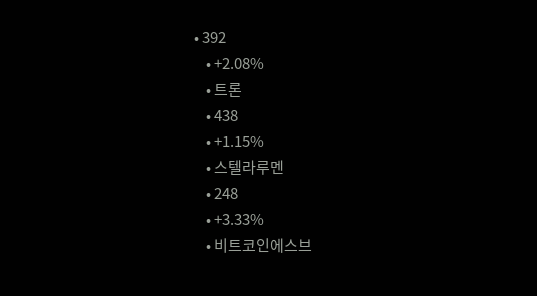• 392
    • +2.08%
    • 트론
    • 438
    • +1.15%
    • 스텔라루멘
    • 248
    • +3.33%
    • 비트코인에스브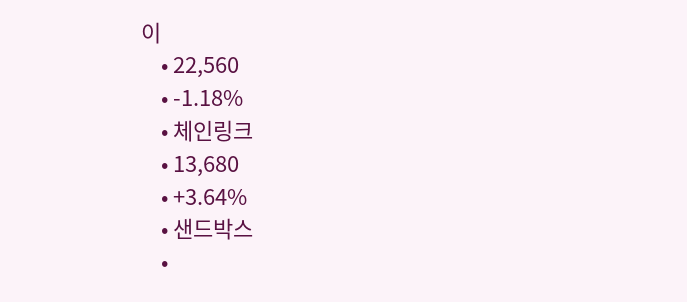이
    • 22,560
    • -1.18%
    • 체인링크
    • 13,680
    • +3.64%
    • 샌드박스
    •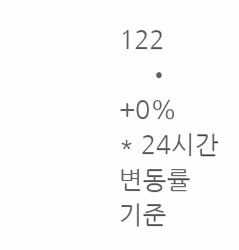122
    • +0%
* 24시간 변동률 기준